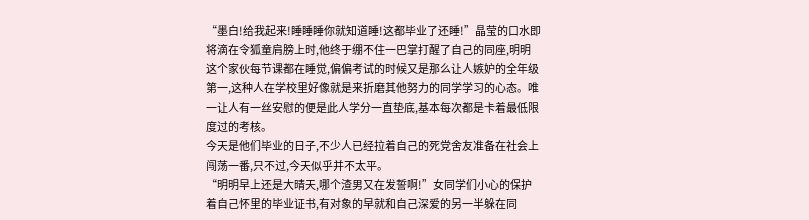“墨白!给我起来!睡睡睡你就知道睡!这都毕业了还睡!”晶莹的口水即将滴在令狐童肩膀上时,他终于绷不住一巴掌打醒了自己的同座,明明这个家伙每节课都在睡觉,偏偏考试的时候又是那么让人嫉妒的全年级第一,这种人在学校里好像就是来折磨其他努力的同学学习的心态。唯一让人有一丝安慰的便是此人学分一直垫底,基本每次都是卡着最低限度过的考核。
今天是他们毕业的日子,不少人已经拉着自己的死党舍友准备在社会上闯荡一番,只不过,今天似乎并不太平。
“明明早上还是大晴天,哪个渣男又在发誓啊!”女同学们小心的保护着自己怀里的毕业证书,有对象的早就和自己深爱的另一半躲在同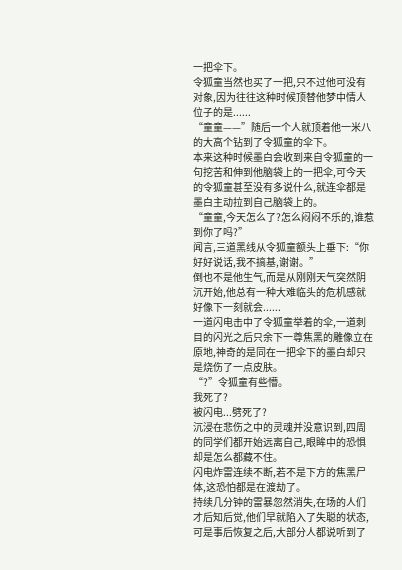一把伞下。
令狐童当然也买了一把,只不过他可没有对象,因为往往这种时候顶替他梦中情人位子的是......
“童童——”随后一个人就顶着他一米八的大高个钻到了令狐童的伞下。
本来这种时候墨白会收到来自令狐童的一句挖苦和伸到他脑袋上的一把伞,可今天的令狐童甚至没有多说什么,就连伞都是墨白主动拉到自己脑袋上的。
“童童,今天怎么了?怎么闷闷不乐的,谁惹到你了吗?”
闻言,三道黑线从令狐童额头上垂下:“你好好说话,我不搞基,谢谢。”
倒也不是他生气,而是从刚刚天气突然阴沉开始,他总有一种大难临头的危机感就好像下一刻就会......
一道闪电击中了令狐童举着的伞,一道刺目的闪光之后只余下一尊焦黑的雕像立在原地,神奇的是同在一把伞下的墨白却只是烧伤了一点皮肤。
“?”令狐童有些懵。
我死了?
被闪电...劈死了?
沉浸在悲伤之中的灵魂并没意识到,四周的同学们都开始远离自己,眼眸中的恐惧却是怎么都藏不住。
闪电炸雷连续不断,若不是下方的焦黑尸体,这恐怕都是在渡劫了。
持续几分钟的雷暴忽然消失,在场的人们才后知后觉,他们早就陷入了失聪的状态,可是事后恢复之后,大部分人都说听到了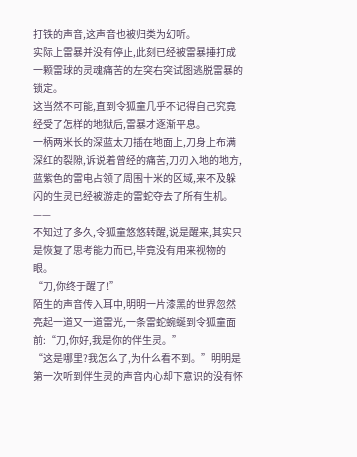打铁的声音,这声音也被归类为幻听。
实际上雷暴并没有停止,此刻已经被雷暴捶打成一颗雷球的灵魂痛苦的左突右突试图逃脱雷暴的锁定。
这当然不可能,直到令狐童几乎不记得自己究竟经受了怎样的地狱后,雷暴才逐渐平息。
一柄两米长的深蓝太刀插在地面上,刀身上布满深红的裂隙,诉说着曾经的痛苦,刀刃入地的地方,蓝紫色的雷电占领了周围十米的区域,来不及躲闪的生灵已经被游走的雷蛇夺去了所有生机。
——
不知过了多久,令狐童悠悠转醒,说是醒来,其实只是恢复了思考能力而已,毕竟没有用来视物的眼。
“刀,你终于醒了!”
陌生的声音传入耳中,明明一片漆黑的世界忽然亮起一道又一道雷光,一条雷蛇蜿蜒到令狐童面前:“刀,你好,我是你的伴生灵。”
“这是哪里?我怎么了,为什么看不到。”明明是第一次听到伴生灵的声音内心却下意识的没有怀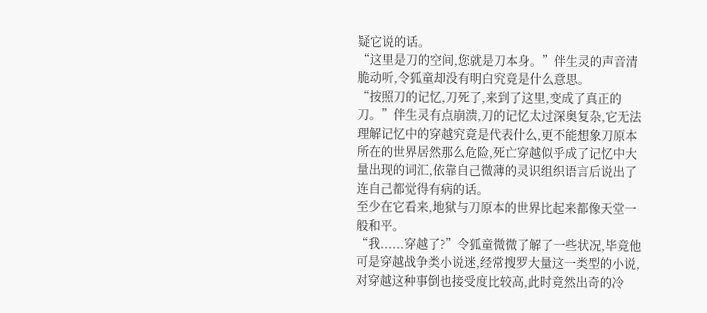疑它说的话。
“这里是刀的空间,您就是刀本身。”伴生灵的声音清脆动听,令狐童却没有明白究竟是什么意思。
“按照刀的记忆,刀死了,来到了这里,变成了真正的刀。”伴生灵有点崩溃,刀的记忆太过深奥复杂,它无法理解记忆中的穿越究竟是代表什么,更不能想象刀原本所在的世界居然那么危险,死亡穿越似乎成了记忆中大量出现的词汇,依靠自己微薄的灵识组织语言后说出了连自己都觉得有病的话。
至少在它看来,地狱与刀原本的世界比起来都像天堂一般和平。
“我......穿越了?”令狐童微微了解了一些状况,毕竟他可是穿越战争类小说迷,经常搜罗大量这一类型的小说,对穿越这种事倒也接受度比较高,此时竟然出奇的冷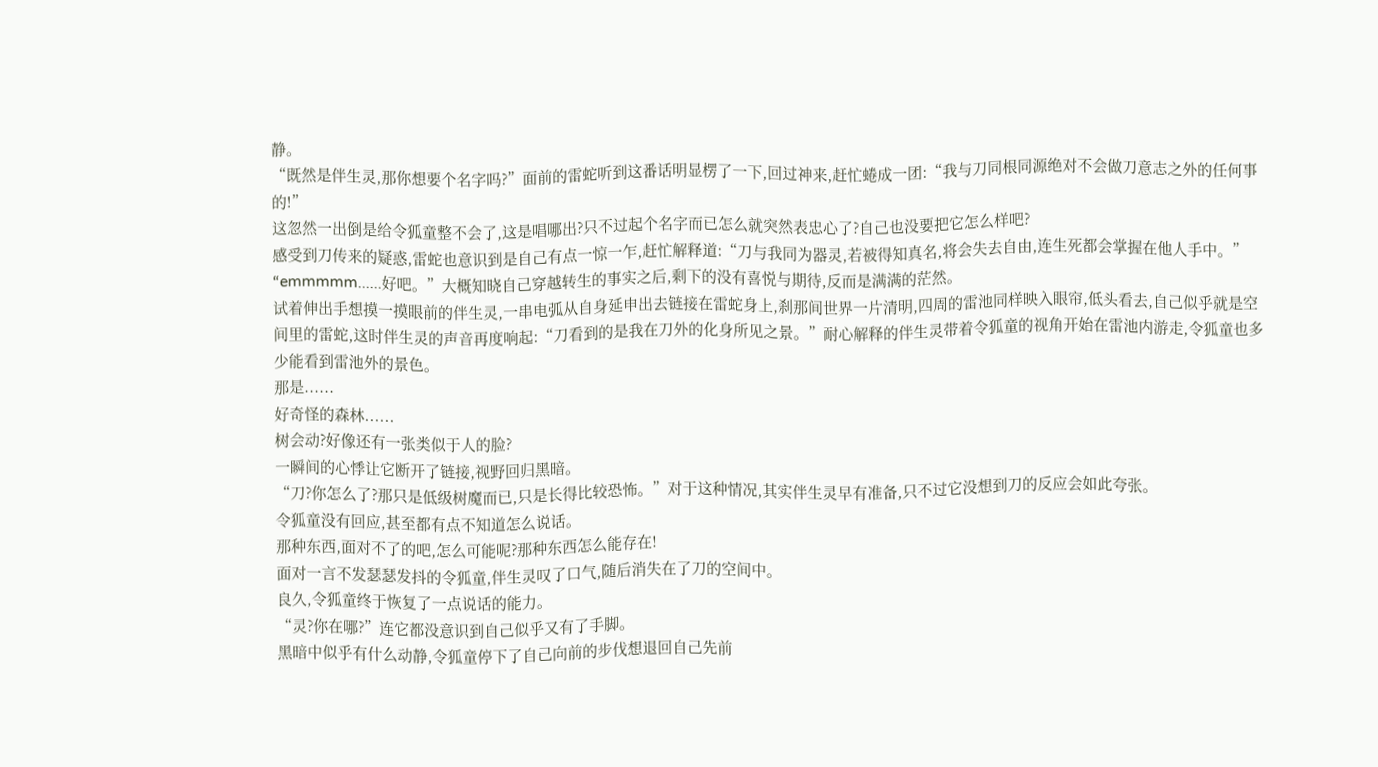静。
“既然是伴生灵,那你想要个名字吗?”面前的雷蛇听到这番话明显楞了一下,回过神来,赶忙蜷成一团:“我与刀同根同源绝对不会做刀意志之外的任何事的!”
这忽然一出倒是给令狐童整不会了,这是唱哪出?只不过起个名字而已怎么就突然表忠心了?自己也没要把它怎么样吧?
感受到刀传来的疑惑,雷蛇也意识到是自己有点一惊一乍,赶忙解释道:“刀与我同为器灵,若被得知真名,将会失去自由,连生死都会掌握在他人手中。”
“emmmmm......好吧。”大概知晓自己穿越转生的事实之后,剩下的没有喜悦与期待,反而是满满的茫然。
试着伸出手想摸一摸眼前的伴生灵,一串电弧从自身延申出去链接在雷蛇身上,刹那间世界一片清明,四周的雷池同样映入眼帘,低头看去,自己似乎就是空间里的雷蛇,这时伴生灵的声音再度响起:“刀看到的是我在刀外的化身所见之景。”耐心解释的伴生灵带着令狐童的视角开始在雷池内游走,令狐童也多少能看到雷池外的景色。
那是......
好奇怪的森林......
树会动?好像还有一张类似于人的脸?
一瞬间的心悸让它断开了链接,视野回归黑暗。
“刀?你怎么了?那只是低级树魔而已,只是长得比较恐怖。”对于这种情况,其实伴生灵早有准备,只不过它没想到刀的反应会如此夸张。
令狐童没有回应,甚至都有点不知道怎么说话。
那种东西,面对不了的吧,怎么可能呢?那种东西怎么能存在!
面对一言不发瑟瑟发抖的令狐童,伴生灵叹了口气,随后消失在了刀的空间中。
良久,令狐童终于恢复了一点说话的能力。
“灵?你在哪?”连它都没意识到自己似乎又有了手脚。
黑暗中似乎有什么动静,令狐童停下了自己向前的步伐想退回自己先前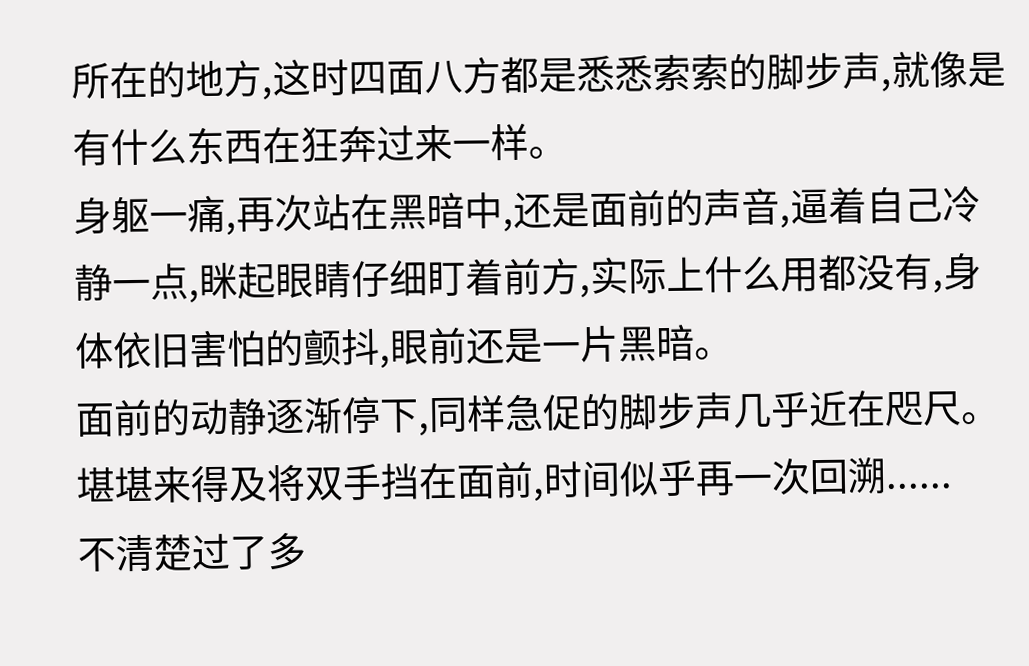所在的地方,这时四面八方都是悉悉索索的脚步声,就像是有什么东西在狂奔过来一样。
身躯一痛,再次站在黑暗中,还是面前的声音,逼着自己冷静一点,眯起眼睛仔细盯着前方,实际上什么用都没有,身体依旧害怕的颤抖,眼前还是一片黑暗。
面前的动静逐渐停下,同样急促的脚步声几乎近在咫尺。
堪堪来得及将双手挡在面前,时间似乎再一次回溯......
不清楚过了多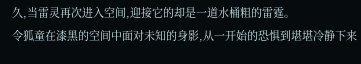久,当雷灵再次进入空间,迎接它的却是一道水桶粗的雷霆。
令狐童在漆黑的空间中面对未知的身影,从一开始的恐惧到堪堪冷静下来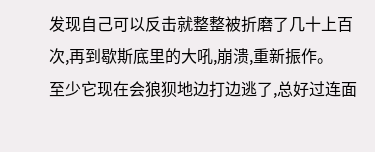发现自己可以反击就整整被折磨了几十上百次,再到歇斯底里的大吼,崩溃,重新振作。
至少它现在会狼狈地边打边逃了,总好过连面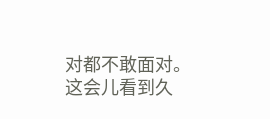对都不敢面对。
这会儿看到久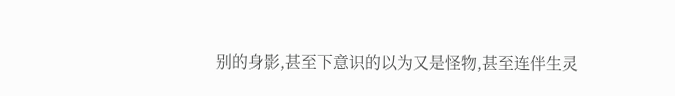别的身影,甚至下意识的以为又是怪物,甚至连伴生灵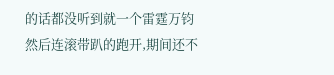的话都没听到就一个雷霆万钧然后连滚带趴的跑开,期间还不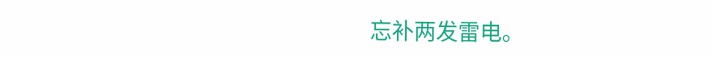忘补两发雷电。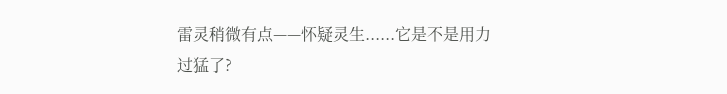雷灵稍微有点——怀疑灵生......它是不是用力过猛了?